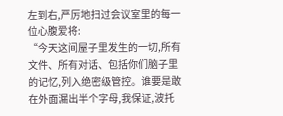左到右,严厉地扫过会议室里的每一位心腹爱将:
“今天这间屋子里发生的一切,所有文件、所有对话、包括你们脑子里的记忆,列入绝密级管控。谁要是敢在外面漏出半个字母,我保证,波托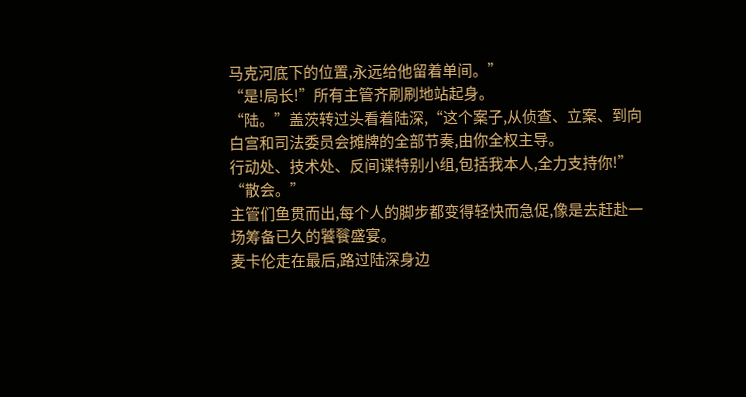马克河底下的位置,永远给他留着单间。”
“是!局长!”所有主管齐刷刷地站起身。
“陆。”盖茨转过头看着陆深,“这个案子,从侦查、立案、到向白宫和司法委员会摊牌的全部节奏,由你全权主导。
行动处、技术处、反间谍特别小组,包括我本人,全力支持你!”
“散会。”
主管们鱼贯而出,每个人的脚步都变得轻快而急促,像是去赶赴一场筹备已久的饕餮盛宴。
麦卡伦走在最后,路过陆深身边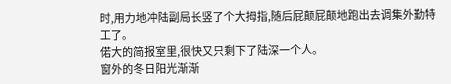时,用力地冲陆副局长竖了个大拇指,随后屁颠屁颠地跑出去调集外勤特工了。
偌大的简报室里,很快又只剩下了陆深一个人。
窗外的冬日阳光渐渐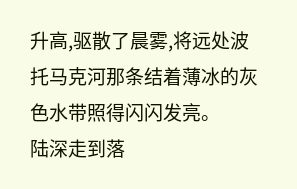升高,驱散了晨雾,将远处波托马克河那条结着薄冰的灰色水带照得闪闪发亮。
陆深走到落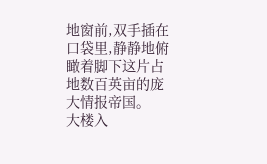地窗前,双手插在口袋里,静静地俯瞰着脚下这片占地数百英亩的庞大情报帝国。
大楼入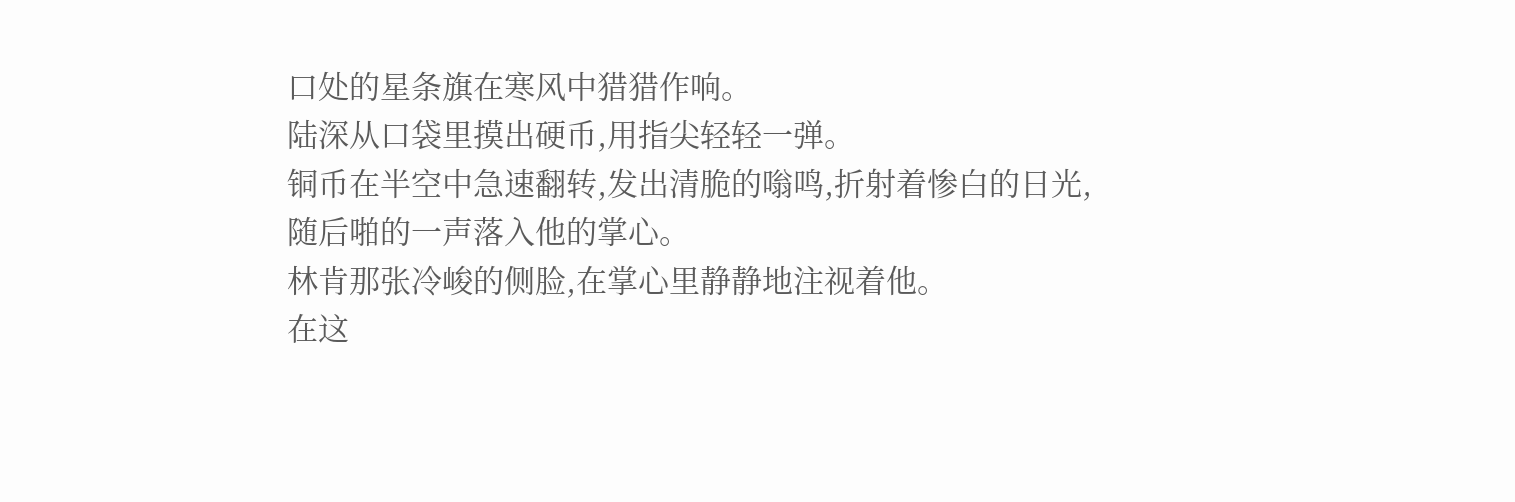口处的星条旗在寒风中猎猎作响。
陆深从口袋里摸出硬币,用指尖轻轻一弹。
铜币在半空中急速翻转,发出清脆的嗡鸣,折射着惨白的日光,随后啪的一声落入他的掌心。
林肯那张冷峻的侧脸,在掌心里静静地注视着他。
在这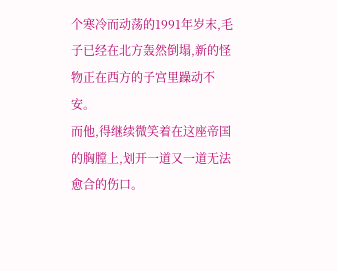个寒冷而动荡的1991年岁末,毛子已经在北方轰然倒塌,新的怪物正在西方的子宫里躁动不安。
而他,得继续微笑着在这座帝国的胸膛上,划开一道又一道无法愈合的伤口。